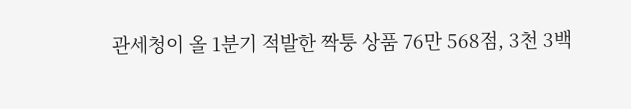관세청이 올 1분기 적발한 짝퉁 상품 76만 568점, 3천 3백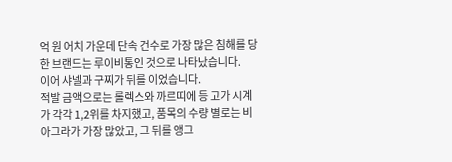억 원 어치 가운데 단속 건수로 가장 많은 침해를 당한 브랜드는 루이비통인 것으로 나타났습니다.
이어 샤넬과 구찌가 뒤를 이었습니다.
적발 금액으로는 롤렉스와 까르띠에 등 고가 시계가 각각 1,2위를 차지했고, 품목의 수량 별로는 비아그라가 가장 많았고, 그 뒤를 앵그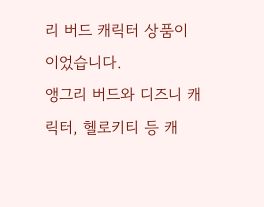리 버드 캐릭터 상품이 이었습니다.
앵그리 버드와 디즈니 캐릭터, 헬로키티 등 캐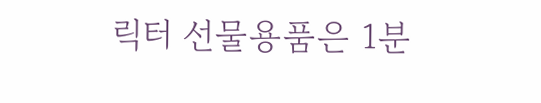릭터 선물용품은 1분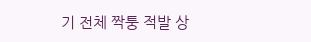기 전체 짝퉁 적발 상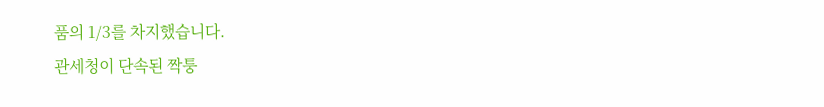품의 1/3를 차지했습니다.
관세청이 단속된 짝퉁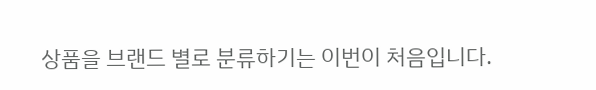상품을 브랜드 별로 분류하기는 이번이 처음입니다.